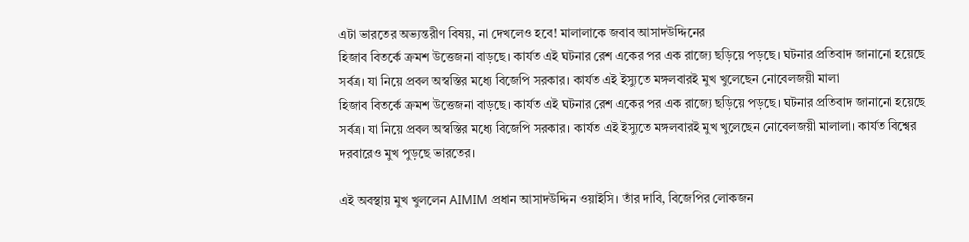এটা ভারতের অভ্যন্তরীণ বিষয়, না দেখলেও হবে! মালালাকে জবাব আসাদউদ্দিনের
হিজাব বিতর্কে ক্রমশ উত্তেজনা বাড়ছে। কার্যত এই ঘটনার রেশ একের পর এক রাজ্যে ছড়িয়ে পড়ছে। ঘটনার প্রতিবাদ জানানো হয়েছে সর্বত্র। যা নিয়ে প্রবল অস্বস্তির মধ্যে বিজেপি সরকার। কার্যত এই ইস্যুতে মঙ্গলবারই মুখ খুলেছেন নোবেলজয়ী মালা
হিজাব বিতর্কে ক্রমশ উত্তেজনা বাড়ছে। কার্যত এই ঘটনার রেশ একের পর এক রাজ্যে ছড়িয়ে পড়ছে। ঘটনার প্রতিবাদ জানানো হয়েছে সর্বত্র। যা নিয়ে প্রবল অস্বস্তির মধ্যে বিজেপি সরকার। কার্যত এই ইস্যুতে মঙ্গলবারই মুখ খুলেছেন নোবেলজয়ী মালালা। কার্যত বিশ্বের দরবারেও মুখ পুড়ছে ভারতের।

এই অবস্থায় মুখ খুললেন AIMIM প্রধান আসাদউদ্দিন ওয়াইসি। তাঁর দাবি, বিজেপির লোকজন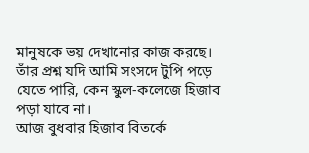মানুষকে ভয় দেখানোর কাজ করছে। তাঁর প্রশ্ন যদি আমি সংসদে টুপি পড়ে যেতে পারি, কেন স্কুল-কলেজে হিজাব পড়া যাবে না।
আজ বুধবার হিজাব বিতর্কে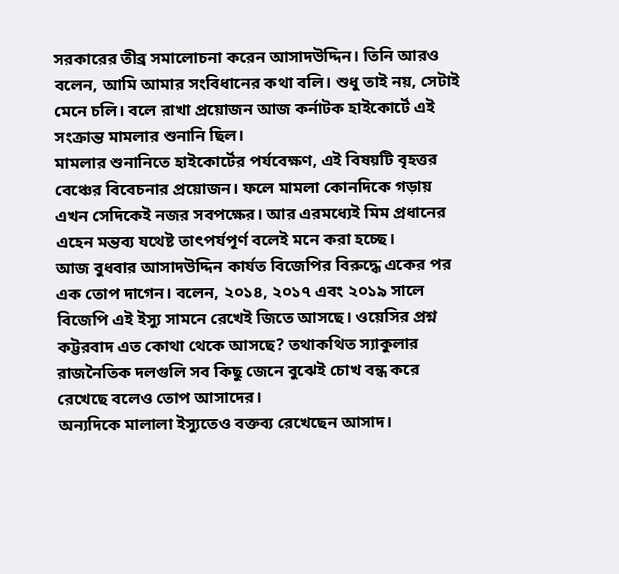সরকারের তীব্র সমালোচনা করেন আসাদউদ্দিন। তিনি আরও বলেন, আমি আমার সংবিধানের কথা বলি। শুধু তাই নয়, সেটাই মেনে চলি। বলে রাখা প্রয়োজন আজ কর্নাটক হাইকোর্টে এই সংক্রান্ত মামলার শুনানি ছিল।
মামলার শুনানিতে হাইকোর্টের পর্যবেক্ষণ, এই বিষয়টি বৃহত্তর বেঞ্চের বিবেচনার প্রয়োজন। ফলে মামলা কোনদিকে গড়ায় এখন সেদিকেই নজর সবপক্ষের। আর এরমধ্যেই মিম প্রধানের এহেন মন্তব্য যথেষ্ট তাৎপর্যপূর্ণ বলেই মনে করা হচ্ছে।
আজ বুধবার আসাদউদ্দিন কার্যত বিজেপির বিরুদ্ধে একের পর এক তোপ দাগেন। বলেন, ২০১৪, ২০১৭ এবং ২০১৯ সালে বিজেপি এই ইস্যু সামনে রেখেই জিতে আসছে। ওয়েসির প্রশ্ন কট্টরবাদ এত কোথা থেকে আসছে? তথাকথিত স্যাকুলার রাজনৈতিক দলগুলি সব কিছু জেনে বুঝেই চোখ বন্ধ করে রেখেছে বলেও তোপ আসাদের।
অন্যদিকে মালালা ইস্যুতেও বক্তব্য রেখেছেন আসাদ।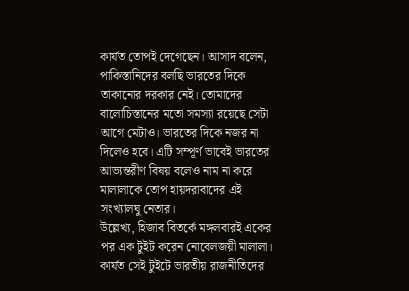কার্যত তোপই দেগেছেন। আসাদ বলেন, পাকিস্তানিদের বলছি ভারতের দিকে তাকানোর দরকার নেই। তোমাদের বালোচিস্তানের মতো সমস্যা রয়েছে সেটা আগে মেটাও। ভারতের দিকে নজর না দিলেও হবে। এটি সম্পূর্ণ ভাবেই ভারতের আভ্যন্তরীণ বিষয় বলেও নাম না করে মালালাকে তোপ হায়দরাবাদের এই সংখ্যালঘু নেতার।
উল্লেখ্য, হিজাব বিতর্কে মঙ্গলবারই একের পর এক টুইট করেন নোবেলজয়ী মালালা। কার্যত সেই টুইটে ভারতীয় রাজনীতিদের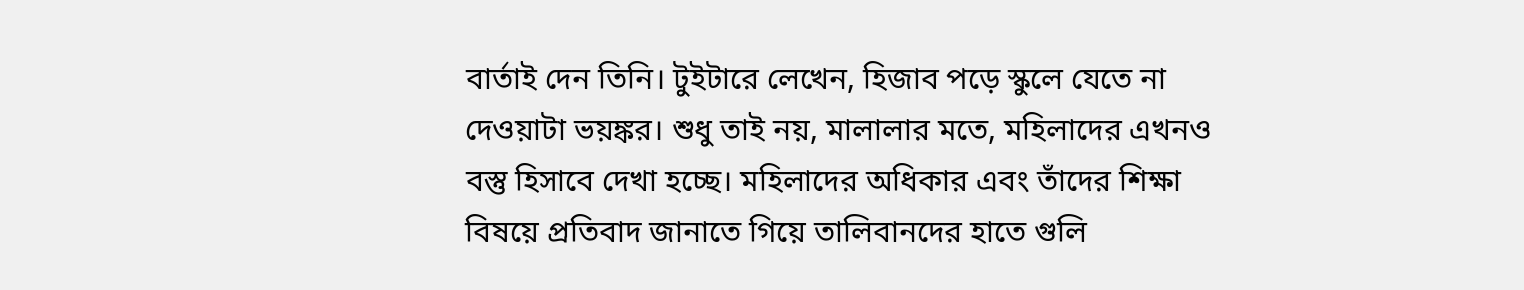বার্তাই দেন তিনি। টুইটারে লেখেন, হিজাব পড়ে স্কুলে যেতে না দেওয়াটা ভয়ঙ্কর। শুধু তাই নয়, মালালার মতে, মহিলাদের এখনও বস্তু হিসাবে দেখা হচ্ছে। মহিলাদের অধিকার এবং তাঁদের শিক্ষা বিষয়ে প্রতিবাদ জানাতে গিয়ে তালিবানদের হাতে গুলি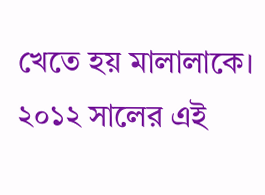খেতে হয় মালালাকে।
২০১২ সালের এই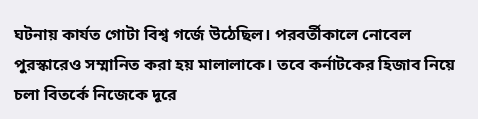ঘটনায় কার্যত গোটা বিশ্ব গর্জে উঠেছিল। পরবর্তীকালে নোবেল পুরস্কারেও সম্মানিত করা হয় মালালাকে। তবে কর্নাটকের হিজাব নিয়ে চলা বিতর্কে নিজেকে দূরে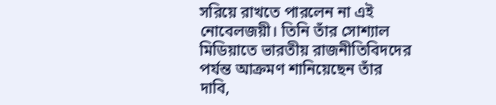সরিয়ে রাখতে পারলেন না এই নোবেলজয়ী। তিনি তাঁর সোশ্যাল মিডিয়াতে ভারতীয় রাজনীতিবিদদের পর্যন্ত আক্রমণ শানিয়েছেন তাঁর দাবি,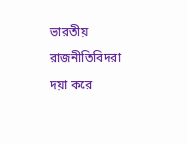ভারতীয় রাজনীতিবিদরা দয়া করে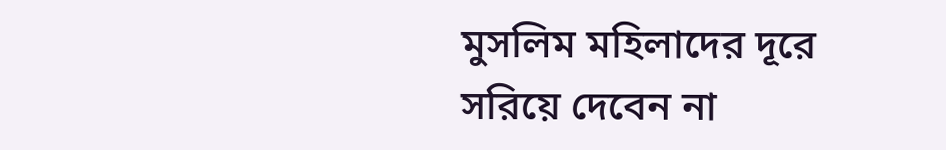মুসলিম মহিলাদের দূরে সরিয়ে দেবেন না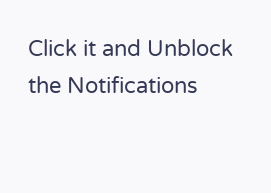Click it and Unblock the Notifications